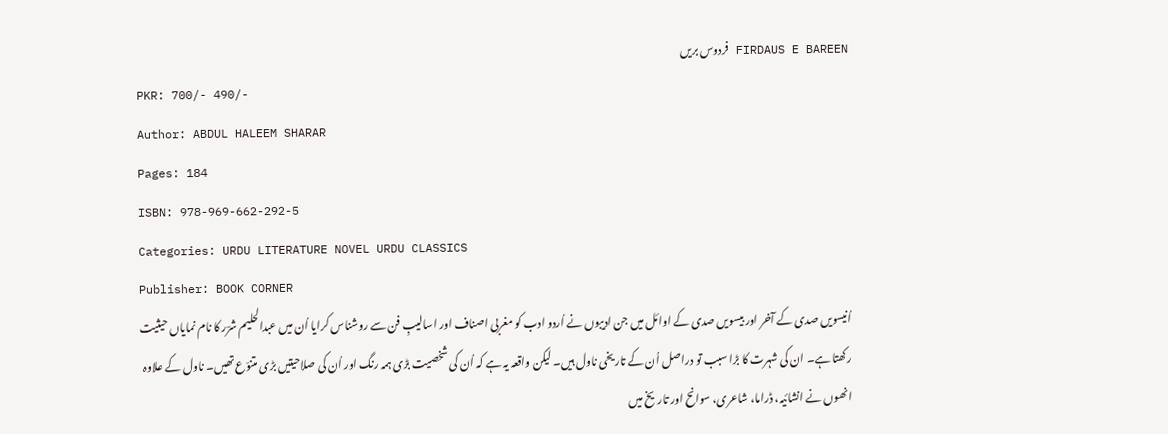FIRDAUS E BAREEN فردوس بریں
PKR: 700/- 490/-
Author: ABDUL HALEEM SHARAR
Pages: 184
ISBN: 978-969-662-292-5
Categories: URDU LITERATURE NOVEL URDU CLASSICS
Publisher: BOOK CORNER
اُنیسویں صدی کے آخر اور بیسویں صدی کے اوائل میں جن ادیبوں نے اُردو ادب کو مغربی اصناف اور اسالیبِ فن سے روشناس کرایا اُن میں عبدالحلیم شرؔر کا نام نمایاں حیثیت رکھتا ہے۔ ان کی شہرت کا بڑا سبب تو دراصل اُن کے تاریخی ناول ہیں۔ لیکن واقعہ یہ ہے کہ اُن کی شخصیت بڑی ہمہ رنگ اور اُن کی صلاحیتیں بڑی متنوّع تھیں۔ ناول کے علاوہ انھوں نے انشائیہ، ڈراما، شاعری، سوانح اور تاریخ میں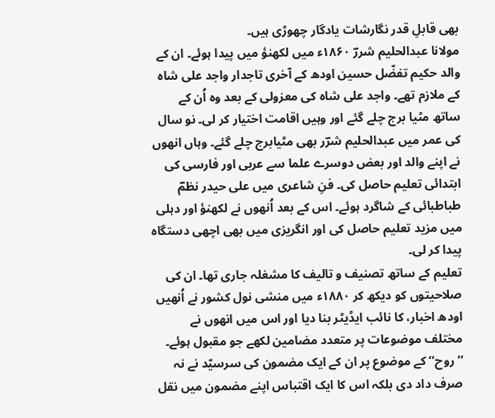بھی قابلِ قدر نگارشات یادگار چھوڑی ہیں۔
مولانا عبدالحلیم شررؔ ۱۸۶۰ء میں لکھنؤ میں پیدا ہوئے۔ ان کے والد حکیم تفضّل حسین اودھ کے آخری تاجدار واجد علی شاہ کے ملازم تھے۔ واجد علی شاہ کی معزولی کے بعد وہ اُن کے ساتھ مٹیا برج چلے گئے اور وہیں اقامت اختیار کر لی۔ نو سال کی عمر میں عبدالحلیم شرؔر بھی مٹیابرج چلے گئے۔ وہاں انھوں نے اپنے والد اور بعض دوسرے علما سے عربی اور فارسی کی ابتدائی تعلیم حاصل کی۔ فنِ شاعری میں علی حیدر نظمؔ طباطبائی کے شاگرد ہوئے۔ اس کے بعد اُنھوں نے لکھنؤ اور دہلی میں مزید تعلیم حاصل کی اور انگریزی میں بھی اچھی دستگاہ پیدا کر لی۔
تعلیم کے ساتھ تصنیف و تالیف کا مشغلہ جاری تھا۔ ان کی صلاحیتوں کو دیکھ کر ۱۸۸۰ء میں منشی نول کشور نے اُنھیں اودھ اخبار، کا نائب ایڈیٹر بنا دیا اور اس میں انھوں نے مختلف موضوعات پر متعدد مضامین لکھے جو مقبول ہوئے۔ ’’روح‘‘ کے موضوع پر ان کے ایک مضمون کی سرسیّد نے نہ صرف داد دی بلکہ اس کا ایک اقتباس اپنے مضمون میں نقل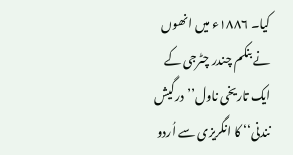کیا۔ ۱۸۸۶ء میں انھوں نے بنکم چندر چٹرجی کے ایک تاریخی ناول’’درگیش نندنی‘‘ کا انگریزی سے اُردو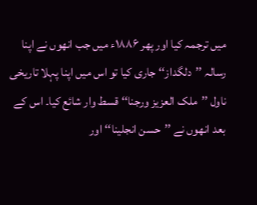میں ترجمہ کیا اور پھر ۱۸۸۶ء میں جب انھوں نے اپنا رسالہ ’’دلگداز‘‘ جاری کیا تو اس میں اپنا پہلا تاریخی ناول ’’ملک العزیز ورجنا‘‘ قسط وار شائع کیا۔ اس کے بعد انھوں نے ’’حسن انجلینا‘‘ اور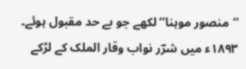’’منصور موہنا‘‘ لکھے جو بے حد مقبول ہوئے۔
۱۸۹۳ء میں شرؔر نواب وقار الملک کے لڑکے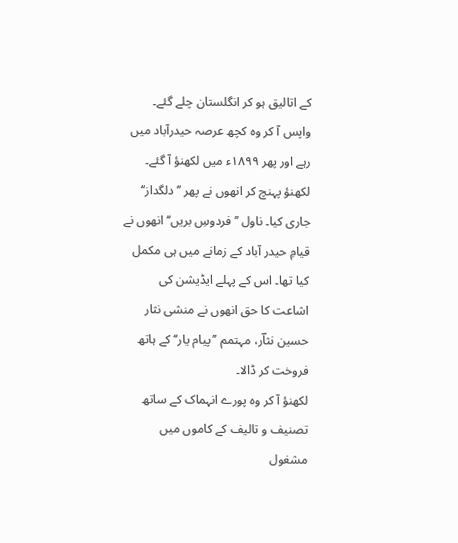کے اتالیق ہو کر انگلستان چلے گئے۔ واپس آ کر وہ کچھ عرصہ حیدرآباد میں رہے اور پھر ۱۸۹۹ء میں لکھنؤ آ گئے۔ لکھنؤ پہنچ کر انھوں نے پھر ’’دلگداز‘‘ جاری کیا۔ ناول ’’فردوسِ بریں‘‘ انھوں نے قیامِ حیدر آباد کے زمانے میں ہی مکمل کیا تھا۔ اس کے پہلے ایڈیشن کی اشاعت کا حق انھوں نے منشی نثار حسین نثاؔر، مہتمم ’’پیام یار‘‘ کے ہاتھ فروخت کر ڈالا۔
لکھنؤ آ کر وہ پورے انہماک کے ساتھ تصنیف و تالیف کے کاموں میں مشغول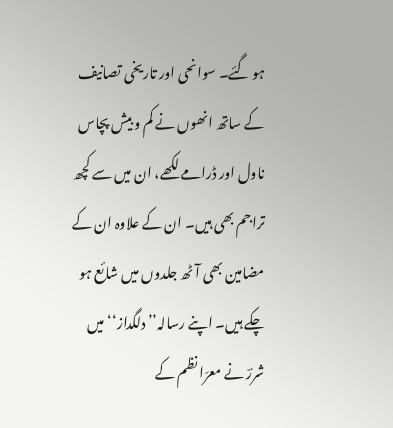ہو گئے۔ سوانحی اور تاریخی تصانیف کے ساتھ انھوں نے کم و بیش پچاس ناول اور ڈرامے لکھے، ان میں سے کچھ تراجم بھی ہیں۔ ان کے علاوہ ان کے مضامین بھی آٹھ جلدوں میں شائع ہو چکے ہیں۔ اپنے رسالہ’’دلگداز‘‘ میں شررؔ نے معرّا نظم کے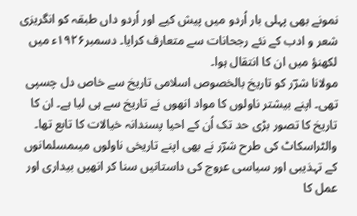نمونے بھی پہلی بار اُردو میں پیش کیے اور اُردو داں طبقہ کو انگریزی شعر و ادب کے نئے رجحانات سے متعارف کرایا۔ دسمبر۱۹۲۶ء میں لکھنؤ میں ان کا انتقال ہوا۔
مولانا شرؔر کو تاریخ بالخصوص اسلامی تاریخ سے خاص دل چسپی تھی۔ اپنے بیشتر ناولوں کا مواد انھوں نے تاریخ سے ہی لیا ہے۔ ان کا تاریخ کا تصور بڑی حد تک اُن کے احیا پسندانہ خیالات کا تابع تھا۔ والٹراسکاٹ کی طرح شرؔر نے بھی اپنے تاریخی ناولوں میںمسلمانوں کے تہذیبی اور سیاسی عروج کی داستانیں سنا کر انھیں بیداری اور عمل کا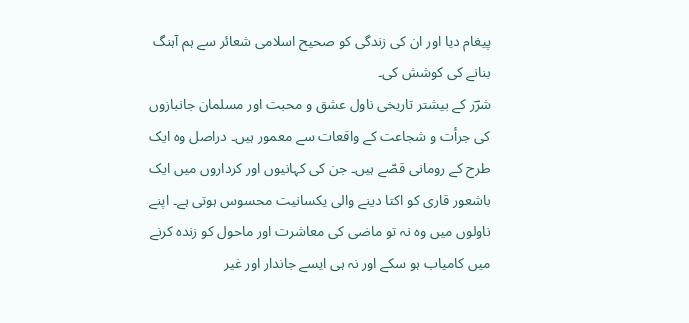پیغام دیا اور ان کی زندگی کو صحیح اسلامی شعائر سے ہم آہنگ بنانے کی کوشش کی۔
شرؔر کے بیشتر تاریخی ناول عشق و محبت اور مسلمان جانبازوں کی جرأت و شجاعت کے واقعات سے معمور ہیں۔ دراصل وہ ایک طرح کے رومانی قصّے ہیں۔ جن کی کہانیوں اور کرداروں میں ایک باشعور قاری کو اکتا دینے والی یکسانیت محسوس ہوتی ہے۔ اپنے ناولوں میں وہ نہ تو ماضی کی معاشرت اور ماحول کو زندہ کرنے میں کامیاب ہو سکے اور نہ ہی ایسے جاندار اور غیر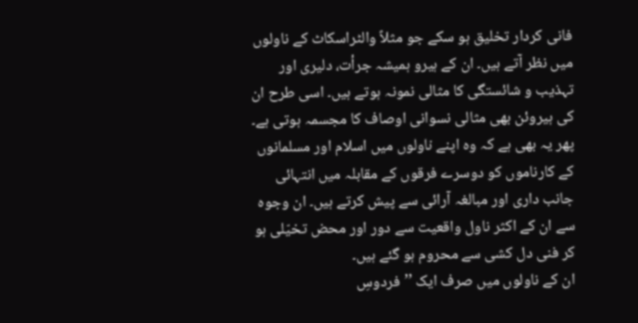فانی کردار تخلیق ہو سکے جو مثلاً والٹراسکاٹ کے ناولوں میں نظر آتے ہیں۔ ان کے ہیرو ہمیشہ جرأت، دلیری اور تہذیب و شائستگی کا مثالی نمونہ ہوتے ہیں۔ اسی طرح ان کی ہیروئن بھی مثالی نسوانی اوصاف کا مجسمہ ہوتی ہے۔ پھر یہ بھی ہے کہ وہ اپنے ناولوں میں اسلام اور مسلمانوں کے کارناموں کو دوسرے فرقوں کے مقابلہ میں انتہائی جانب داری اور مبالغہ آرائی سے پیش کرتے ہیں۔ ان وجوہ سے ان کے اکثر ناول واقعیت سے دور اور محض تخیّلی ہو کر فنی دل کشی سے محروم ہو گئے ہیں۔
ان کے ناولوں میں صرف ایک ’’فردوسِ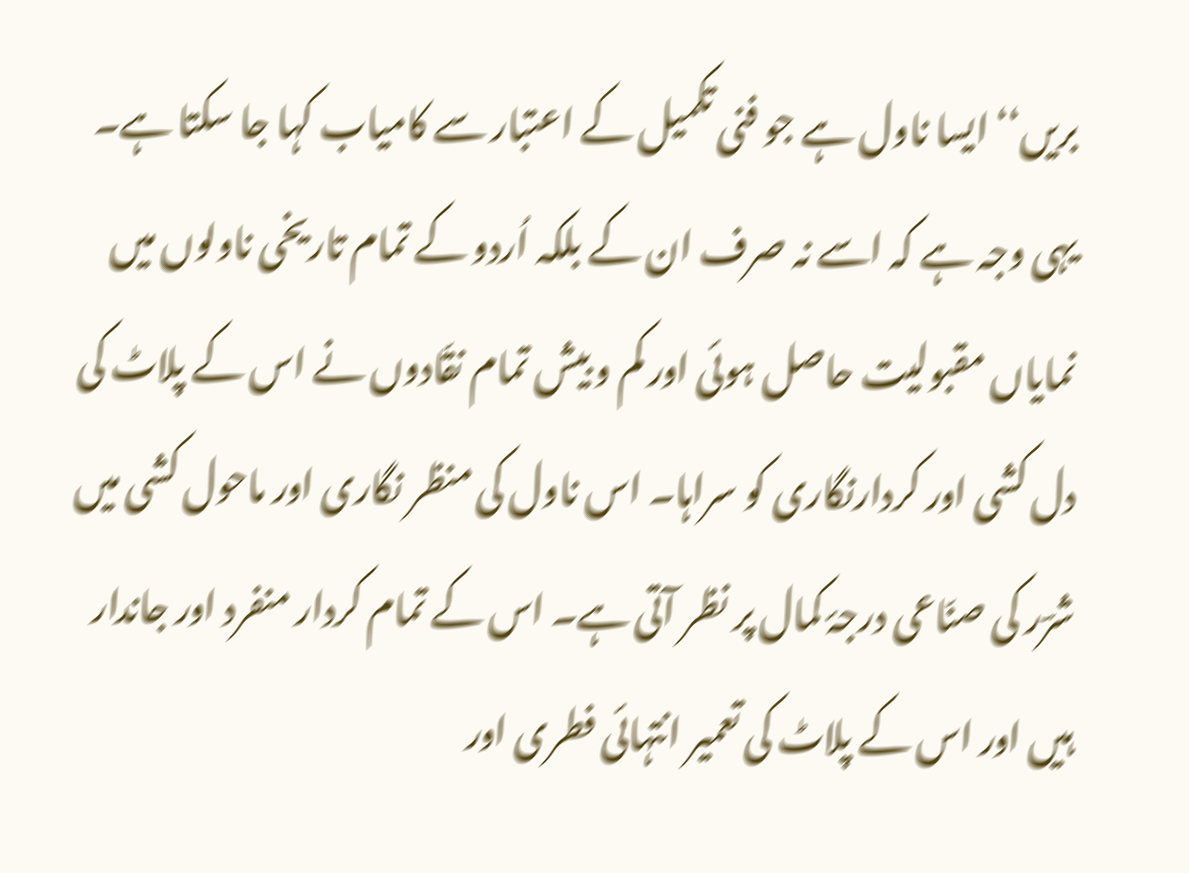بریں‘‘ ایسا ناول ہے جو فنی تکمیل کے اعتبار سے کامیاب کہا جا سکتا ہے۔ یہی وجہ ہے کہ اسے نہ صرف ان کے بلکہ اُردو کے تمام تاریخی ناولوں میں نمایاں مقبولیت حاصل ہوئی اور کم و بیش تمام نقّادوں نے اس کے پلاٹ کی دل کشی اور کردارنگاری کو سراہا۔ اس ناول کی منظر نگاری اور ماحول کشی میں شرؔر کی صنّاعی درجۂ کمال پر نظر آتی ہے۔ اس کے تمام کردار منفرد اور جاندار ہیں اور اس کے پلاٹ کی تعمیر انتہائی فطری اور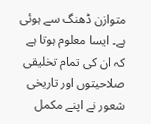متوازن ڈھنگ سے ہوئی ہے۔ ایسا معلوم ہوتا ہے کہ ان کی تمام تخلیقی صلاحیتوں اور تاریخی شعور نے اپنے مکمل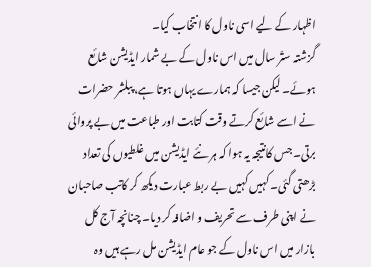اظہار کے لیے اسی ناول کا انتخاب کیا۔
گزشتہ ستّر سال میں اس ناول کے بے شمار ایڈیشن شائع ہوئے۔ لیکن جیسا کہ ہمارے یہاں ہوتا ہے، پبلشر حضرات نے اسے شائع کرتے وقت کتابت اور طباعت میں بے پروائی برتی۔ جس کانتیجہ یہ ہوا کہ ہر نئے ایڈیشن میں غلطیوں کی تعداد بڑھتی گئی۔ کہیں کہیں بے ربط عبارت دیکھ کر کاتب صاحبان نے اپنی طرف سے تحریف و اضافہ کر دیا۔ چنانچہ آج کل بازار میں اس ناول کے جو عام ایڈیشن مل رہے ہیں وہ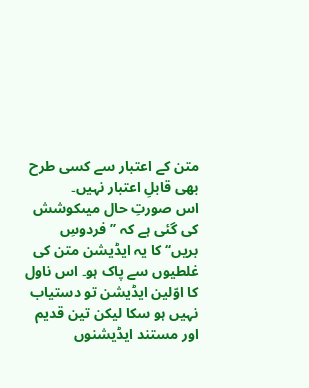متن کے اعتبار سے کسی طرح بھی قابلِ اعتبار نہیں۔
اس صورتِ حال میںکوشش کی گئی ہے کہ ’’فردوسِ بریں‘‘ کا یہ ایڈیشن متن کی غلطیوں سے پاک ہو۔ اس ناول کا اوّلین ایڈیشن تو دستیاب نہیں ہو سکا لیکن تین قدیم اور مستند ایڈیشنوں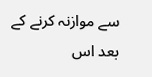سے موازنہ کرنے کے بعد اس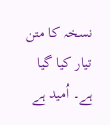نسخہ کا متن تیار کیا گیا ہے۔ اُمید ہے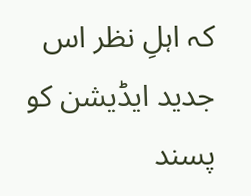کہ اہلِ نظر اس جدید ایڈیشن کو پسند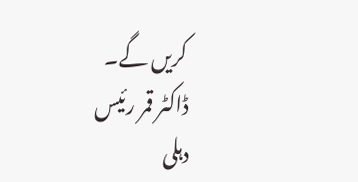کریں گے۔
ڈاکٹر قمر رئیس
دہلی